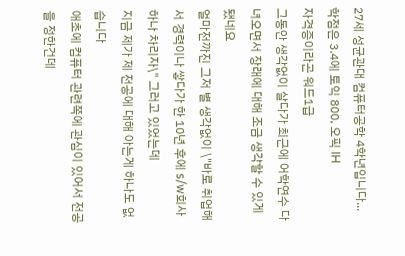27세 성균관대 컴퓨터공학 4학년입니다...
학점은 3.4에 토익 800, 오픽 IH
자격증이라곤 워드1급
그동안 생각없이 살다가 최근에 어학연수 다녀오면서 장래에 대해 조금 생각할 수 있게 됐네요
얼마전까진 그저 별 생각없이 \"바로 취업해서 경력이나 쌓다가 한 10년 후에 s/w회사 하나 차리자\" 그러고 있었는데
지금 제가 제 전공에 대해 아는게 하나도 없습니다
애초에 컴퓨터 관련쪽에 관심이 있어서 전공을 정한건데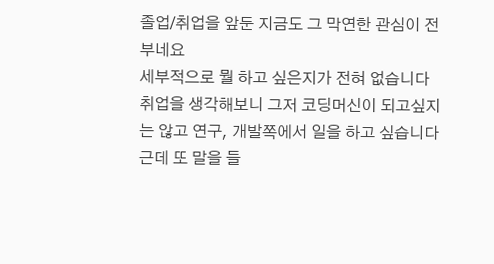졸업/취업을 앞둔 지금도 그 막연한 관심이 전부네요
세부적으로 뭘 하고 싶은지가 전혀 없습니다
취업을 생각해보니 그저 코딩머신이 되고싶지는 않고 연구, 개발쪽에서 일을 하고 싶습니다
근데 또 말을 들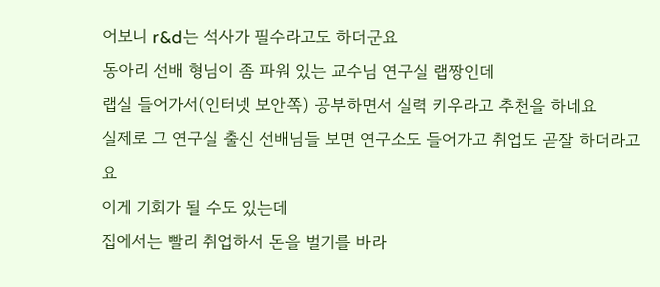어보니 r&d는 석사가 필수라고도 하더군요
동아리 선배 형님이 좀 파워 있는 교수님 연구실 랩짱인데
랩실 들어가서(인터넷 보안쪽) 공부하면서 실력 키우라고 추천을 하네요
실제로 그 연구실 출신 선배님들 보면 연구소도 들어가고 취업도 곧잘 하더라고요
이게 기회가 될 수도 있는데
집에서는 빨리 취업하서 돈을 벌기를 바라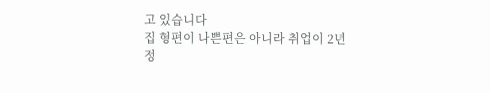고 있습니다
집 형편이 나쁜편은 아니라 취업이 2년정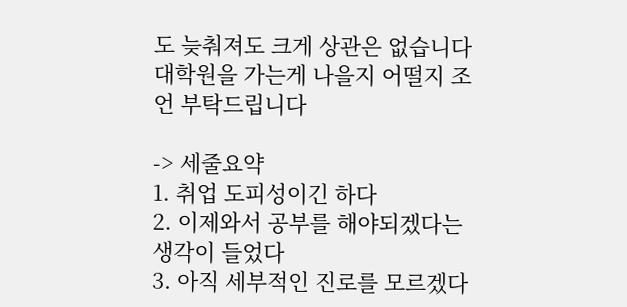도 늦춰져도 크게 상관은 없습니다
대학원을 가는게 나을지 어떨지 조언 부탁드립니다

-> 세줄요약
1. 취업 도피성이긴 하다
2. 이제와서 공부를 해야되겠다는 생각이 들었다
3. 아직 세부적인 진로를 모르겠다